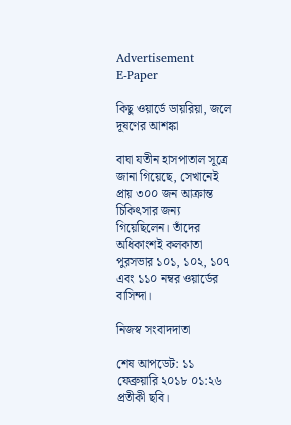Advertisement
E-Paper

কিছু ওয়ার্ডে ডায়রিয়া, জলে দূষণের আশঙ্কা

বাঘা যতীন হাসপাতাল সূত্রে জানা গিয়েছে, সেখানেই প্রায় ৩০০ জন আক্রান্ত চিকিৎসার জন্য গিয়েছিলেন। তাঁদের অধিকাংশই কলকাতা পুরসভার ১০১, ১০২, ১০৭ এবং ১১০ নম্বর ওয়ার্ডের বাসিন্দা।

নিজস্ব সংবাদদাতা

শেষ আপডেট: ১১ ফেব্রুয়ারি ২০১৮ ০১:২৬
প্রতীকী ছবি।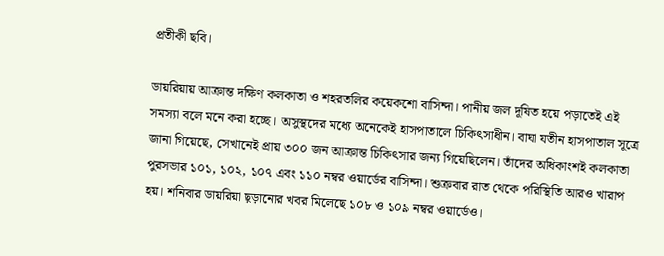প্রতীকী ছবি।

ডায়রিয়ায় আক্রান্ত দক্ষিণ কলকাতা ও শহরতলির কয়েকশো বাসিন্দা। পানীয় জল দূষিত হয়ে পড়াতেই এই সমস্যা বলে মনে করা হচ্ছে। অসুস্থদের মধ্যে অনেকেই হাসপাতালে চিকিৎসাধীন। বাঘা যতীন হাসপাতাল সূত্রে জানা গিয়েছে, সেখানেই প্রায় ৩০০ জন আক্রান্ত চিকিৎসার জন্য গিয়েছিলেন। তাঁদের অধিকাংশই কলকাতা পুরসভার ১০১, ১০২, ১০৭ এবং ১১০ নম্বর ওয়ার্ডের বাসিন্দা। শুক্রবার রাত থেকে পরিস্থিতি আরও খারাপ হয়। শনিবার ডায়রিয়া ছ়ড়ানোর খবর মিলেছে ১০৮ ও ১০৯ নম্বর ওয়ার্ডেও।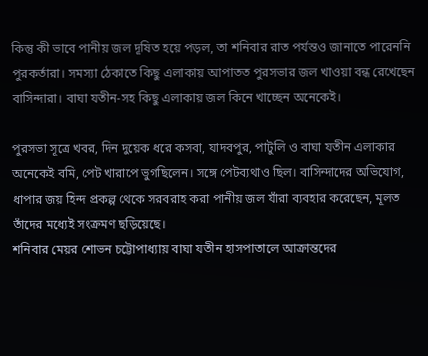কিন্তু কী ভাবে পানীয় জল দূষিত হয়ে পড়ল, তা শনিবার রাত পর্যন্তও জানাতে পারেননি পুরকর্তারা। সমস্যা ঠেকাতে কিছু এলাকায় আপাতত পুরসভার জল খাওয়া বন্ধ রেখেছেন বাসিন্দারা। বাঘা যতীন-সহ কিছু এলাকায় জল কিনে খাচ্ছেন অনেকেই।

পুরসভা সূত্রে খবর, দিন দুয়েক ধরে কসবা, যাদবপুর, পাটুলি ও বাঘা যতীন এলাকার অনেকেই বমি, পেট খারাপে ভুগছিলেন। সঙ্গে পেটব্যথাও ছিল। বাসিন্দাদের অভিযোগ, ধাপার জয় হিন্দ প্রকল্প থেকে সরবরাহ করা পানীয় জল যাঁরা ব্যবহার করেছেন, মূলত তাঁদের মধ্যেই সংক্রমণ ছড়িয়েছে।
শনিবার মেয়র শোভন চট্টোপাধ্যায় বাঘা যতীন হাসপাতালে আক্রান্তদের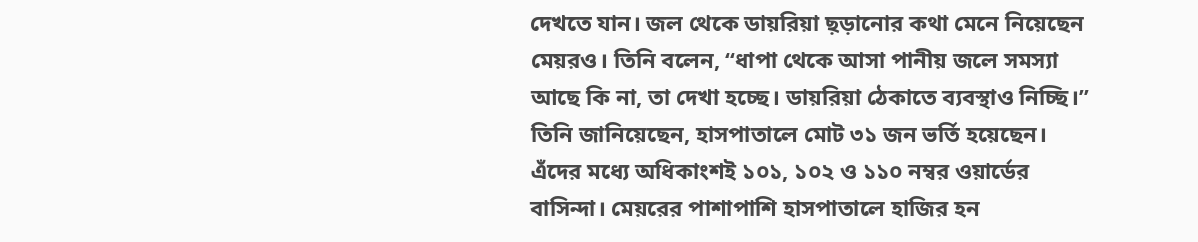দেখতে যান। জল থেকে ডায়রিয়া ছ়ড়ানোর কথা মেনে নিয়েছেন মেয়রও। তিনি বলেন, ‘‘ধাপা থেকে আসা পানীয় জলে সমস্যা আছে কি না, তা দেখা হচ্ছে। ডায়রিয়া ঠেকাতে ব্যবস্থাও নিচ্ছি।’’ তিনি জানিয়েছেন, হাসপাতালে মোট ৩১ জন ভর্তি হয়েছেন। এঁদের মধ্যে অধিকাংশই ১০১, ১০২ ও ১১০ নম্বর ওয়ার্ডের বাসিন্দা। মেয়রের পাশাপাশি হাসপাতালে হাজির হন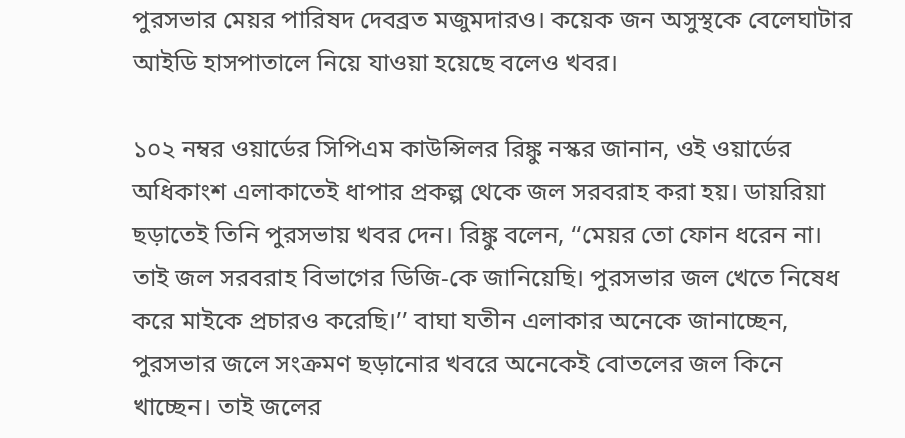পুরসভার মেয়র পারিষদ দেবব্রত মজুমদারও। কয়েক জন অসুস্থকে বেলেঘাটার আইডি হাসপাতালে নিয়ে যাওয়া হয়েছে বলেও খবর।

১০২ নম্বর ওয়ার্ডের সিপিএম কাউন্সিলর রিঙ্কু নস্কর জানান, ওই ওয়ার্ডের অধিকাংশ এলাকাতেই ধাপার প্রকল্প থেকে জল সরবরাহ করা হয়। ডায়রিয়া ছড়াতেই তিনি পুরসভায় খবর দেন। রিঙ্কু বলেন, ‘‘মেয়র তো ফোন ধরেন না। তাই জল সরবরাহ বিভাগের ডিজি-কে জানিয়েছি। পুরসভার জল খেতে নিষেধ করে মাইকে প্রচারও করেছি।’’ বাঘা যতীন এলাকার অনেকে জানাচ্ছেন, পুরসভার জলে সংক্রমণ ছড়ানোর খবরে অনেকেই বোতলের জল কিনে খাচ্ছেন। তাই জলের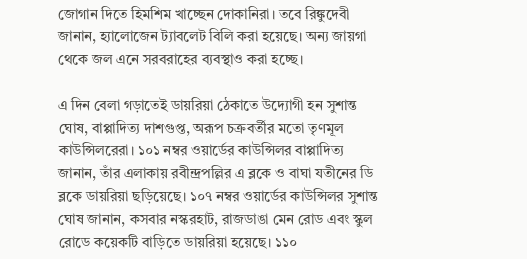জোগান দিতে হিমশিম খাচ্ছেন দোকানিরা। তবে রিঙ্কুদেবী জানান, হ্যালোজেন ট্যাবলেট বিলি করা হয়েছে। অন্য জায়গা
থেকে জল এনে সরবরাহের ব্যবস্থাও করা হচ্ছে।

এ দিন বেলা গড়াতেই ডায়রিয়া ঠেকাতে উদ্যোগী হন সুশান্ত ঘোষ, বাপ্পাদিত্য দাশগুপ্ত, অরূপ চক্রবর্তীর মতো তৃণমূল কাউন্সিলরেরা। ১০১ নম্বর ওয়ার্ডের কাউন্সিলর বাপ্পাদিত্য জানান, তাঁর এলাকায় রবীন্দ্রপল্লির এ ব্লকে ও বাঘা যতীনের ডি ব্লকে ডায়রিয়া ছড়িয়েছে। ১০৭ নম্বর ওয়ার্ডের কাউন্সিলর সুশান্ত ঘোষ জানান, কসবার নস্করহাট, রাজডাঙা মেন রোড এবং স্কুল রোডে কয়েকটি বাড়িতে ডায়রিয়া হয়েছে। ১১০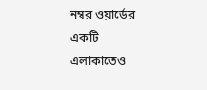নম্বর ওয়ার্ডের একটি এলাকাতেও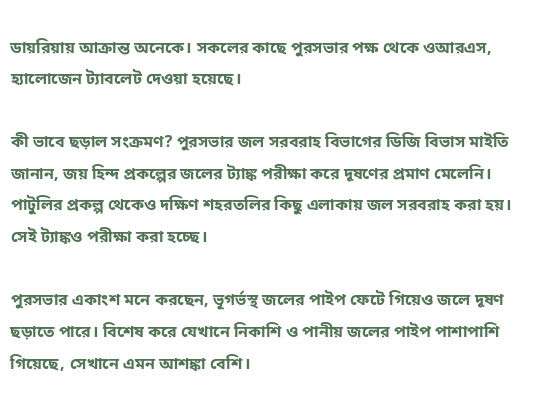ডায়রিয়ায় আক্রান্ত অনেকে। সকলের কাছে পুরসভার পক্ষ থেকে ওআরএস, হ্যালোজেন ট্যাবলেট দেওয়া হয়েছে।

কী ভাবে ছড়াল সংক্রমণ? পুরসভার জল সরবরাহ বিভাগের ডিজি বিভাস মাইতি জানান, জয় হিন্দ প্রকল্পের জলের ট্যাঙ্ক পরীক্ষা করে দূষণের প্রমাণ মেলেনি। পাটুলির প্রকল্প থেকেও দক্ষিণ শহরতলির কিছু এলাকায় জল সরবরাহ করা হয়। সেই ট্যাঙ্কও পরীক্ষা করা হচ্ছে।

পুরসভার একাংশ মনে করছেন, ভূগর্ভস্থ জলের পাইপ ফেটে গিয়েও জলে দূষণ ছড়াতে পারে। বিশেষ করে যেখানে নিকাশি ও পানীয় জলের পাইপ পাশাপাশি গিয়েছে, সেখানে এমন আশঙ্কা বেশি।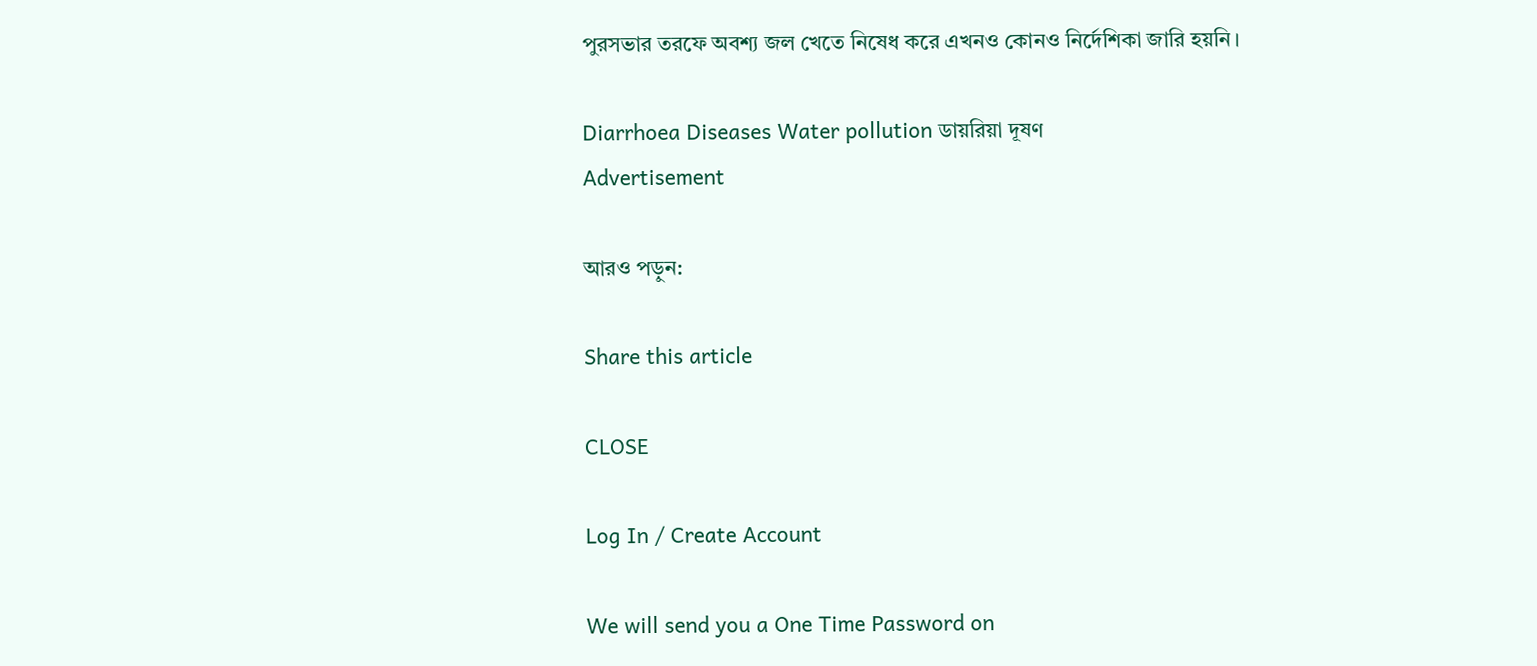পুরসভার তরফে অবশ্য জল খেতে নিষেধ করে এখনও কোনও নির্দেশিকা জারি হয়নি।

Diarrhoea Diseases Water pollution ডায়রিয়া দূষণ
Advertisement

আরও পড়ুন:

Share this article

CLOSE

Log In / Create Account

We will send you a One Time Password on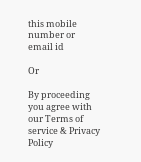this mobile number or email id

Or

By proceeding you agree with our Terms of service & Privacy Policy